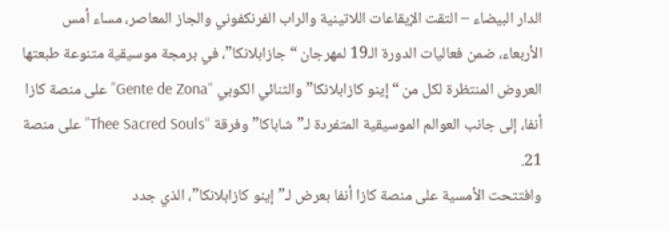الدار البيضاء – التقت الإيقاعات اللاتينية والراب الفرنكفوني والجاز المعاصر، مساء أمس الأربعاء، ضمن فعاليات الدورة الـ19 لمهرجان “جازابلانكا”، في برمجة موسيقية متنوعة طبعتها العروض المنتظرة لكل من “إينو كازابلانكا” والثنائي الكوبي “Gente de Zona” على منصة كازا أنفا، إلى جانب العوالم الموسيقية المتفردة لـ”شاباكا” وفرقة “Thee Sacred Souls” على منصة 21.
وافتتحت الأمسية على منصة كازا أنفا بعرض لـ”إينو كازابلانكا”، الذي جدد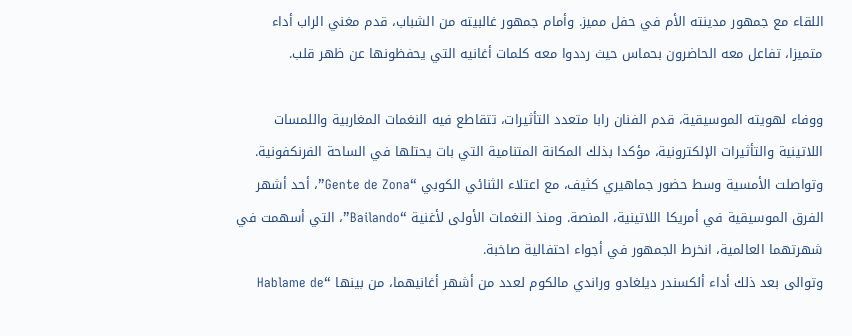اللقاء مع جمهور مدينته الأم في حفل مميز. وأمام جمهور غالبيته من الشباب، قدم مغني الراب أداء متميزا، تفاعل معه الحاضرون بحماس حيث رددوا معه كلمات أغانيه التي يحفظونها عن ظهر قلب.

ووفاء لهويته الموسيقية، قدم الفنان رابا متعدد التأثيرات، تتقاطع فيه النغمات المغاربية واللمسات اللاتينية والتأثيرات الإلكترونية، مؤكدا بذلك المكانة المتنامية التي بات يحتلها في الساحة الفرنكفونية.
وتواصلت الأمسية وسط حضور جماهيري كثيف، مع اعتلاء الثنائي الكوبي “Gente de Zona”، أحد أشهر الفرق الموسيقية في أمريكا اللاتينية، المنصة. ومنذ النغمات الأولى لأغنية “Bailando”، التي أسهمت في شهرتهما العالمية، انخرط الجمهور في أجواء احتفالية صاخبة.
وتوالى بعد ذلك أداء ألكسندر ديلغادو وراندي مالكوم لعدد من أشهر أغانيهما، من بينها “Hablame de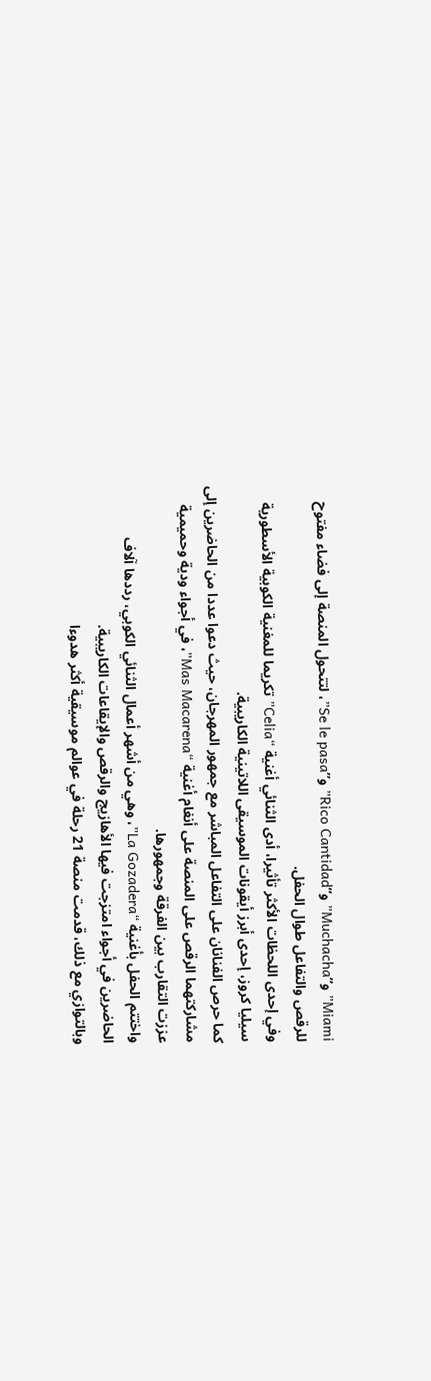Miami” و”Muchacha” و”Rico Cantidad” و”Se le pasa”، لتتحول المنصة إلى فضاء مفتوح للرقص والتفاعل طوال الحفل.
وفي إحدى اللحظات الأكثر تأثيرا، أدى الثنائي أغنية “Celia” تكريما للمغنية الكوبية الأسطورية سيليا كروز، إحدى أبرز أيقونات الموسيقى اللاتينية الكاريبية.
كما حرص الفنانان على التفاعل المباشر مع جمهور المهرجان، حيث دعوا عددا من الحاضرين إلى مشاركتهما الرقص على المنصة على أنغام أغنية “Mas Macarena”، في أجواء ودية وحميمية عززت التقارب بين الفرقة وجمهورها.
واختتم الحفل بأغنية “La Gozadera”، وهي من أشهر أعمال الثنائي الكوبي، رددها آلاف الحاضرين في أجواء امتزجت فيها الأهازيج والرقص والإيقاعات الكاريبية.
وبالتوازي مع ذلك، قدمت منصة 21 رحلة في عوالم موسيقية أكثر هدوءا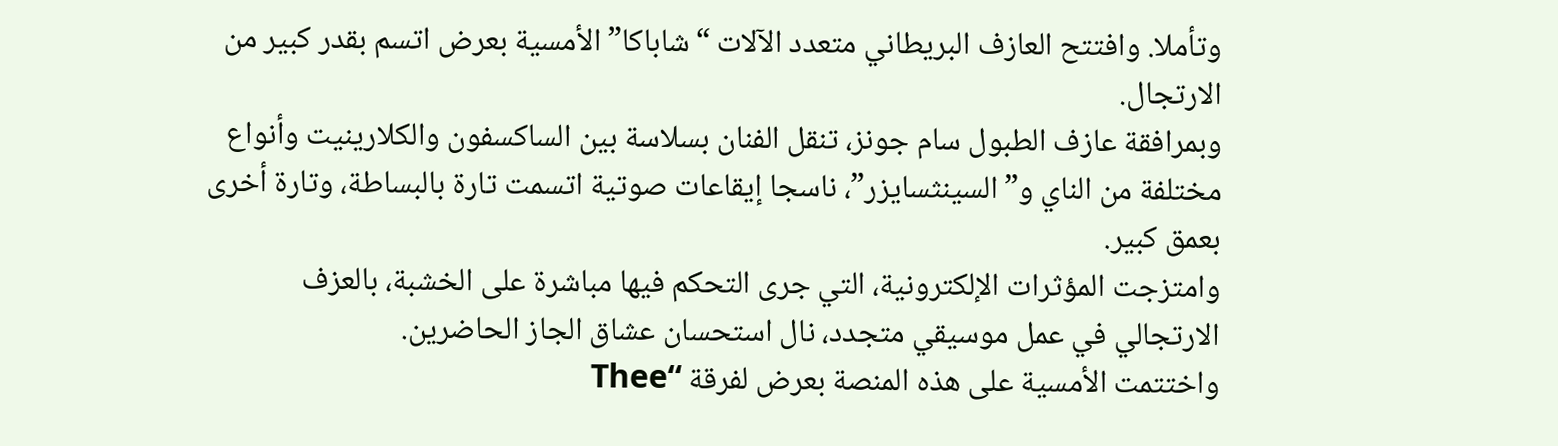وتأملا. وافتتح العازف البريطاني متعدد الآلات “شاباكا” الأمسية بعرض اتسم بقدر كبير من الارتجال.
وبمرافقة عازف الطبول سام جونز، تنقل الفنان بسلاسة بين الساكسفون والكلارينيت وأنواع مختلفة من الناي و”السينثسايزر”، ناسجا إيقاعات صوتية اتسمت تارة بالبساطة، وتارة أخرى بعمق كبير.
وامتزجت المؤثرات الإلكترونية، التي جرى التحكم فيها مباشرة على الخشبة، بالعزف الارتجالي في عمل موسيقي متجدد، نال استحسان عشاق الجاز الحاضرين.
واختتمت الأمسية على هذه المنصة بعرض لفرقة “Thee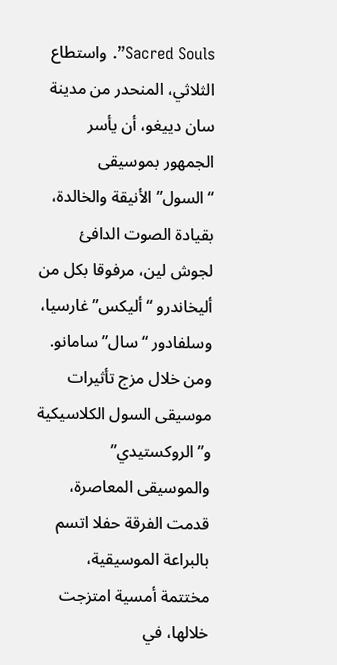Sacred Souls”. واستطاع الثلاثي، المنحدر من مدينة سان دييغو، أن يأسر الجمهور بموسيقى “السول” الأنيقة والخالدة، بقيادة الصوت الدافئ لجوش لين، مرفوقا بكل من أليخاندرو “أليكس” غارسيا، وسلفادور “سال” سامانو.
ومن خلال مزج تأثيرات موسيقى السول الكلاسيكية و”الروكستيدي” والموسيقى المعاصرة، قدمت الفرقة حفلا اتسم بالبراعة الموسيقية، مختتمة أمسية امتزجت خلالها، في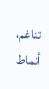تناغم، أنماط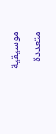موسيقية متعددة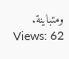ومتباينة.
Views: 62